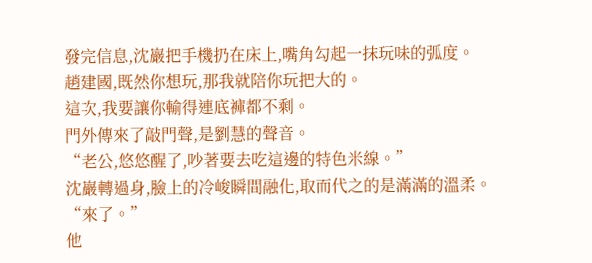發完信息,沈巖把手機扔在床上,嘴角勾起一抹玩味的弧度。
趙建國,既然你想玩,那我就陪你玩把大的。
這次,我要讓你輸得連底褲都不剩。
門外傳來了敲門聲,是劉慧的聲音。
“老公,悠悠醒了,吵著要去吃這邊的特色米線。”
沈巖轉過身,臉上的冷峻瞬間融化,取而代之的是滿滿的溫柔。
“來了。”
他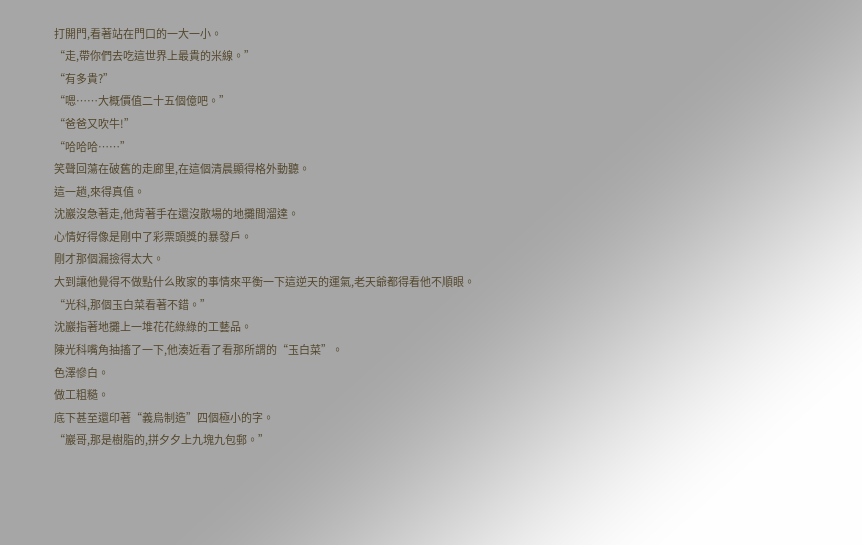打開門,看著站在門口的一大一小。
“走,帶你們去吃這世界上最貴的米線。”
“有多貴?”
“嗯……大概價值二十五個億吧。”
“爸爸又吹牛!”
“哈哈哈……”
笑聲回蕩在破舊的走廊里,在這個清晨顯得格外動聽。
這一趟,來得真值。
沈巖沒急著走,他背著手在還沒散場的地攤間溜達。
心情好得像是剛中了彩票頭獎的暴發戶。
剛才那個漏撿得太大。
大到讓他覺得不做點什么敗家的事情來平衡一下這逆天的運氣,老天爺都得看他不順眼。
“光科,那個玉白菜看著不錯。”
沈巖指著地攤上一堆花花綠綠的工藝品。
陳光科嘴角抽搐了一下,他湊近看了看那所謂的“玉白菜”。
色澤慘白。
做工粗糙。
底下甚至還印著“義烏制造”四個極小的字。
“巖哥,那是樹脂的,拼夕夕上九塊九包郵。”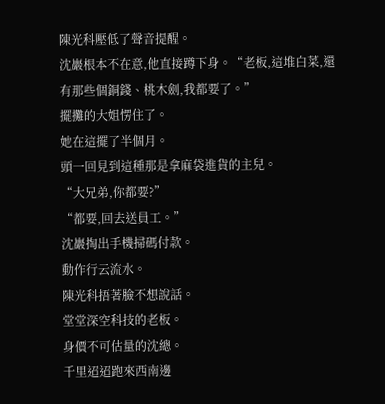陳光科壓低了聲音提醒。
沈巖根本不在意,他直接蹲下身。“老板,這堆白菜,還有那些個銅錢、桃木劍,我都要了。”
擺攤的大姐愣住了。
她在這擺了半個月。
頭一回見到這種那是拿麻袋進貨的主兒。
“大兄弟,你都要?”
“都要,回去送員工。”
沈巖掏出手機掃碼付款。
動作行云流水。
陳光科捂著臉不想說話。
堂堂深空科技的老板。
身價不可估量的沈總。
千里迢迢跑來西南邊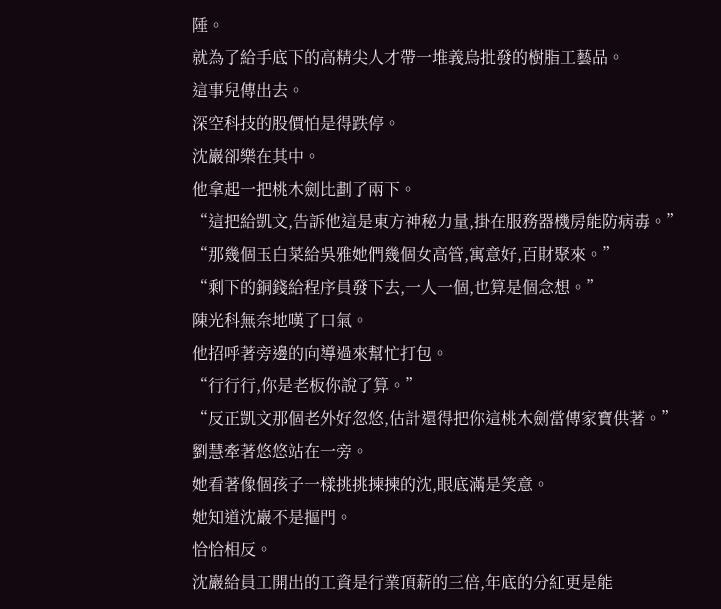陲。
就為了給手底下的高精尖人才帶一堆義烏批發的樹脂工藝品。
這事兒傳出去。
深空科技的股價怕是得跌停。
沈巖卻樂在其中。
他拿起一把桃木劍比劃了兩下。
“這把給凱文,告訴他這是東方神秘力量,掛在服務器機房能防病毒。”
“那幾個玉白菜給吳雅她們幾個女高管,寓意好,百財聚來。”
“剩下的銅錢給程序員發下去,一人一個,也算是個念想。”
陳光科無奈地嘆了口氣。
他招呼著旁邊的向導過來幫忙打包。
“行行行,你是老板你說了算。”
“反正凱文那個老外好忽悠,估計還得把你這桃木劍當傳家寶供著。”
劉慧牽著悠悠站在一旁。
她看著像個孩子一樣挑挑揀揀的沈,眼底滿是笑意。
她知道沈巖不是摳門。
恰恰相反。
沈巖給員工開出的工資是行業頂薪的三倍,年底的分紅更是能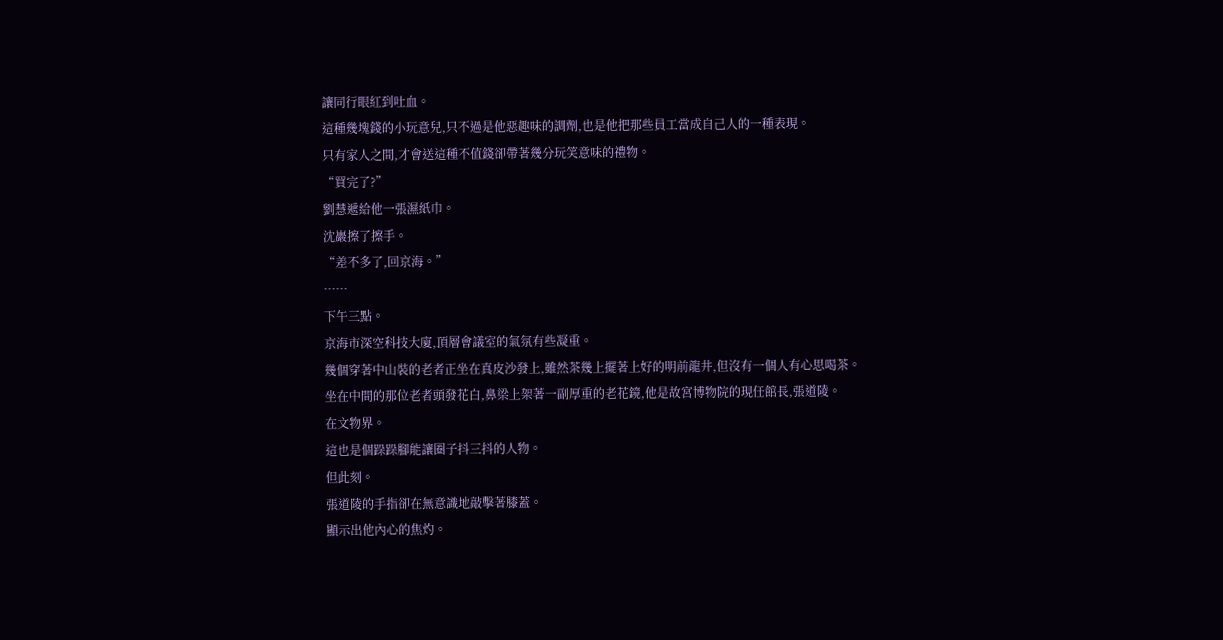讓同行眼紅到吐血。
這種幾塊錢的小玩意兒,只不過是他惡趣味的調劑,也是他把那些員工當成自己人的一種表現。
只有家人之間,才會送這種不值錢卻帶著幾分玩笑意味的禮物。
“買完了?”
劉慧遞給他一張濕紙巾。
沈巖擦了擦手。
“差不多了,回京海。”
……
下午三點。
京海市深空科技大廈,頂層會議室的氣氛有些凝重。
幾個穿著中山裝的老者正坐在真皮沙發上,雖然茶幾上擺著上好的明前龍井,但沒有一個人有心思喝茶。
坐在中間的那位老者頭發花白,鼻梁上架著一副厚重的老花鏡,他是故宮博物院的現任館長,張道陵。
在文物界。
這也是個跺跺腳能讓圈子抖三抖的人物。
但此刻。
張道陵的手指卻在無意識地敲擊著膝蓋。
顯示出他內心的焦灼。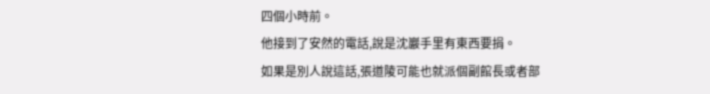四個小時前。
他接到了安然的電話,說是沈巖手里有東西要捐。
如果是別人說這話,張道陵可能也就派個副館長或者部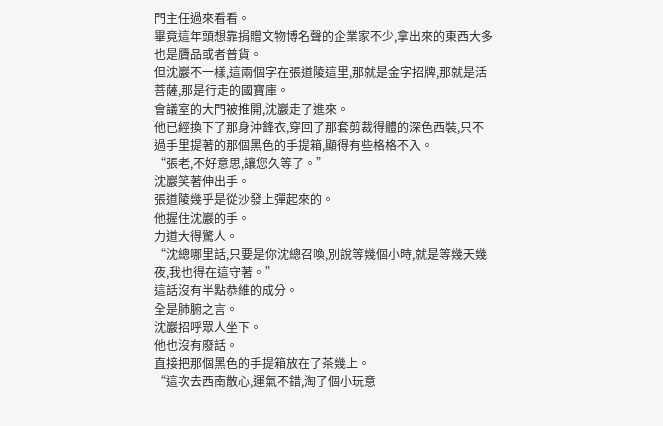門主任過來看看。
畢竟這年頭想靠捐贈文物博名聲的企業家不少,拿出來的東西大多也是贗品或者普貨。
但沈巖不一樣,這兩個字在張道陵這里,那就是金字招牌,那就是活菩薩,那是行走的國寶庫。
會議室的大門被推開,沈巖走了進來。
他已經換下了那身沖鋒衣,穿回了那套剪裁得體的深色西裝,只不過手里提著的那個黑色的手提箱,顯得有些格格不入。
“張老,不好意思,讓您久等了。”
沈巖笑著伸出手。
張道陵幾乎是從沙發上彈起來的。
他握住沈巖的手。
力道大得驚人。
“沈總哪里話,只要是你沈總召喚,別說等幾個小時,就是等幾天幾夜,我也得在這守著。”
這話沒有半點恭維的成分。
全是肺腑之言。
沈巖招呼眾人坐下。
他也沒有廢話。
直接把那個黑色的手提箱放在了茶幾上。
“這次去西南散心,運氣不錯,淘了個小玩意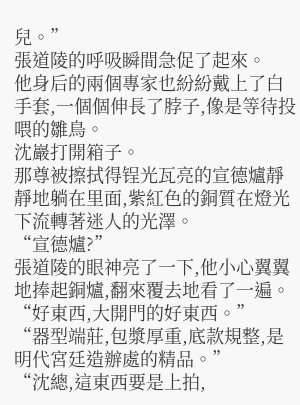兒。”
張道陵的呼吸瞬間急促了起來。
他身后的兩個專家也紛紛戴上了白手套,一個個伸長了脖子,像是等待投喂的雛鳥。
沈巖打開箱子。
那尊被擦拭得锃光瓦亮的宣德爐靜靜地躺在里面,紫紅色的銅質在燈光下流轉著迷人的光澤。
“宣德爐?”
張道陵的眼神亮了一下,他小心翼翼地捧起銅爐,翻來覆去地看了一遍。
“好東西,大開門的好東西。”
“器型端莊,包漿厚重,底款規整,是明代宮廷造辦處的精品。”
“沈總,這東西要是上拍,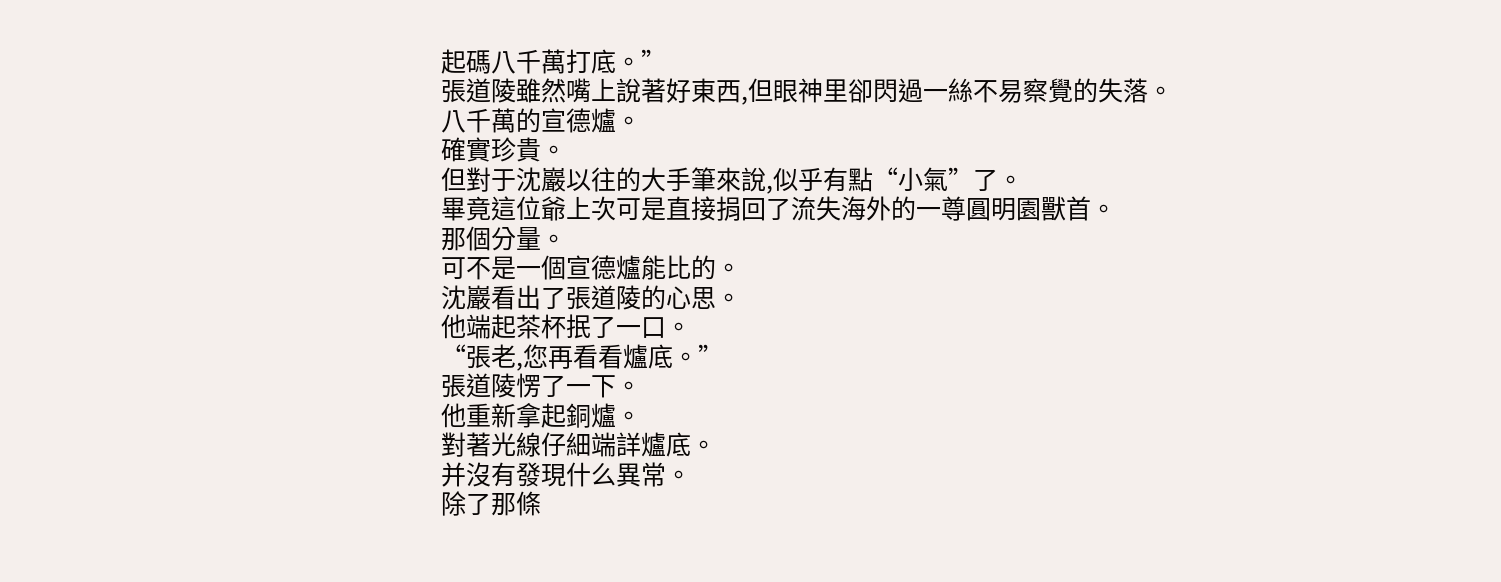起碼八千萬打底。”
張道陵雖然嘴上說著好東西,但眼神里卻閃過一絲不易察覺的失落。
八千萬的宣德爐。
確實珍貴。
但對于沈巖以往的大手筆來說,似乎有點“小氣”了。
畢竟這位爺上次可是直接捐回了流失海外的一尊圓明園獸首。
那個分量。
可不是一個宣德爐能比的。
沈巖看出了張道陵的心思。
他端起茶杯抿了一口。
“張老,您再看看爐底。”
張道陵愣了一下。
他重新拿起銅爐。
對著光線仔細端詳爐底。
并沒有發現什么異常。
除了那條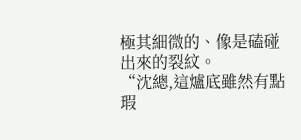極其細微的、像是磕碰出來的裂紋。
“沈總,這爐底雖然有點瑕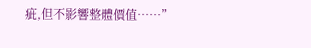疵,但不影響整體價值……”